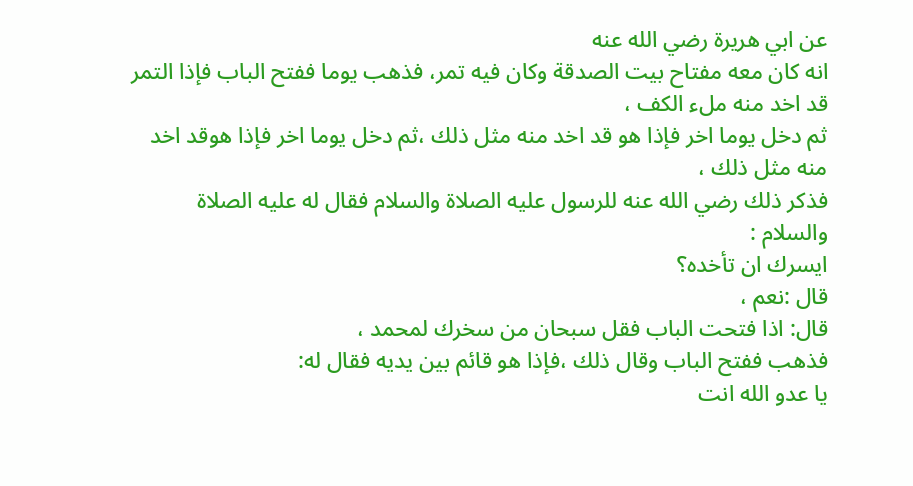عن ابي هريرة رضي الله عنه
انه كان معه مفتاح بيت الصدقة وكان فيه تمر، فذهب يوما ففتح الباب فإذا التمر قد اخد منه ملء الكف ،
ثم دخل يوما اخر فإذا هو قد اخد منه مثل ذلك ،ثم دخل يوما اخر فإذا هوقد اخد منه مثل ذلك ،
فذكر ذلك رضي الله عنه للرسول عليه الصلاة والسلام فقال له عليه الصلاة والسلام :
ايسرك ان تأخده؟
قال :نعم ،
قال: اذا فتحت الباب فقل سبحان من سخرك لمحمد ،
فذهب ففتح الباب وقال ذلك ،فإذا هو قائم بين يديه فقال له:
يا عدو الله انت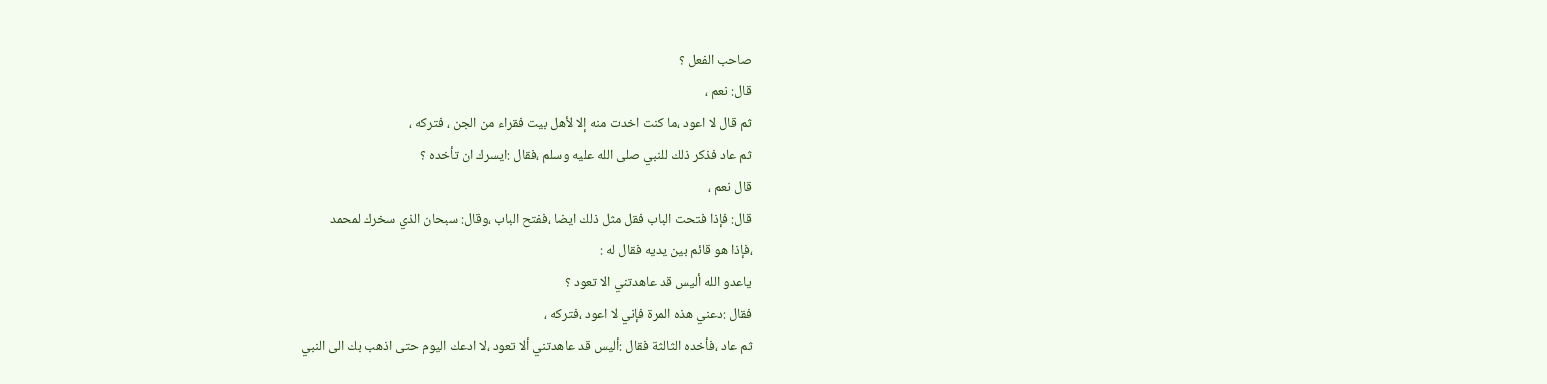صاحب الفعل ؟
قال: نعم ،
ثم قال لا اعود ،ما كنت اخدت منه إلا لأهل بيت فقراء من الجن ، فتركه ،
ثم عاد فذكر ذلك للنبي صلى الله عليه وسلم ،فقال :ايسرك ان تأخده ؟
قال نعم ،
قال: فإذا فتحت الباب فقل مثل ذلك ايضا ،ففتح الباب ،وقال: سبحان الذي سخرك لمحمد
،فإذا هو قائم بين يديه فقال له :
ياعدو الله أليس قد عاهدتني الا تعود ؟
فقال :دعني هذه المرة فإني لا اعود ،فتركه ،
ثم عاد ،فأخده الثالثة فقال :أليس قد عاهدتني ألا تعود ،لا ادعك اليوم حتى اذهب بك الى النبي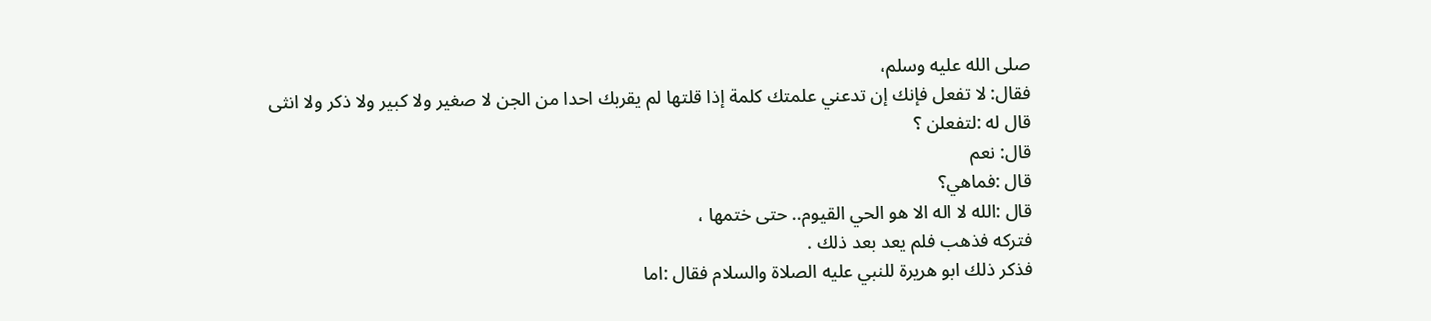صلى الله عليه وسلم،
فقال: لا تفعل فإنك إن تدعني علمتك كلمة إذا قلتها لم يقربك احدا من الجن لا صغير ولا كبير ولا ذكر ولا انثى
قال له :لتفعلن ؟
قال: نعم
قال :فماهي؟
قال :الله لا اله الا هو الحي القيوم.. حتى ختمها ،
فتركه فذهب فلم يعد بعد ذلك .
فذكر ذلك ابو هريرة للنبي عليه الصلاة والسلام فقال :اما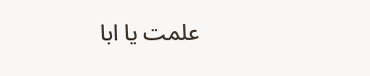علمت يا ابا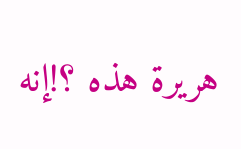هريرة هذه ؟!إنه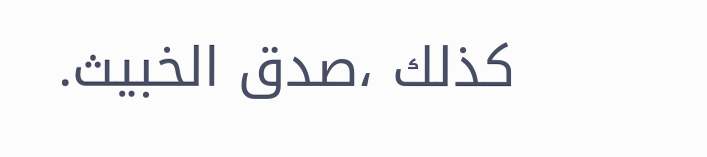كذلك ،صدق الخبيث.